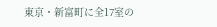東京・新富町に全17室の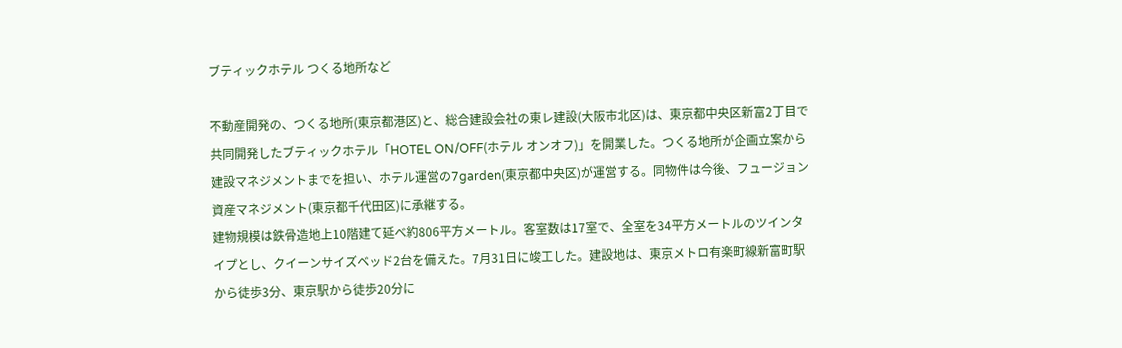ブティックホテル つくる地所など

不動産開発の、つくる地所(東京都港区)と、総合建設会社の東レ建設(大阪市北区)は、東京都中央区新富2丁目で共同開発したブティックホテル「HOTEL ON/OFF(ホテル オンオフ)」を開業した。つくる地所が企画立案から建設マネジメントまでを担い、ホテル運営の7garden(東京都中央区)が運営する。同物件は今後、フュージョン資産マネジメント(東京都千代田区)に承継する。
建物規模は鉄骨造地上10階建て延べ約806平方メートル。客室数は17室で、全室を34平方メートルのツインタイプとし、クイーンサイズベッド2台を備えた。7月31日に竣工した。建設地は、東京メトロ有楽町線新富町駅から徒歩3分、東京駅から徒歩20分に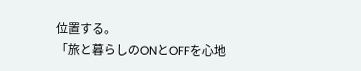位置する。
「旅と暮らしのONとOFFを心地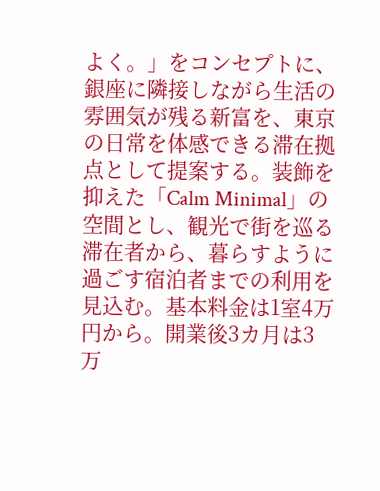よく。」をコンセプトに、銀座に隣接しながら生活の雰囲気が残る新富を、東京の日常を体感できる滞在拠点として提案する。装飾を抑えた「Calm Minimal」の空間とし、観光で街を巡る滞在者から、暮らすように過ごす宿泊者までの利用を見込む。基本料金は1室4万円から。開業後3カ月は3万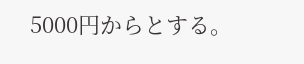5000円からとする。